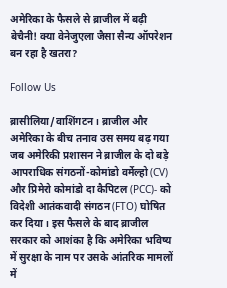अमेरिका के फैसले से ब्राजील में बढ़ी बेचैनी! क्या वेनेजुएला जैसा सैन्य ऑपरेशन बन रहा है खतरा?

Follow Us

ब्रासीलिया/वाशिंगटन। ब्राजील और अमेरिका के बीच तनाव उस समय बढ़ गया जब अमेरिकी प्रशासन ने ब्राजील के दो बड़े आपराधिक संगठनों-कोमांडो वर्मेल्हो (CV) और प्रिमेरो कोमांडो दा कैपिटल (PCC)- को विदेशी आतंकवादी संगठन (FTO) घोषित कर दिया। इस फैसले के बाद ब्राजील सरकार को आशंका है कि अमेरिका भविष्य में सुरक्षा के नाम पर उसके आंतरिक मामलों में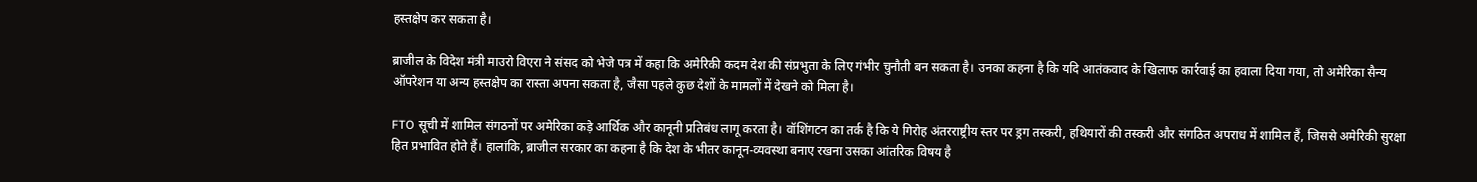हस्तक्षेप कर सकता है।

ब्राजील के विदेश मंत्री माउरो विएरा ने संसद को भेजे पत्र में कहा कि अमेरिकी कदम देश की संप्रभुता के लिए गंभीर चुनौती बन सकता है। उनका कहना है कि यदि आतंकवाद के खिलाफ कार्रवाई का हवाला दिया गया, तो अमेरिका सैन्य ऑपरेशन या अन्य हस्तक्षेप का रास्ता अपना सकता है, जैसा पहले कुछ देशों के मामलों में देखने को मिला है।

FTO सूची में शामिल संगठनों पर अमेरिका कड़े आर्थिक और कानूनी प्रतिबंध लागू करता है। वॉशिंगटन का तर्क है कि ये गिरोह अंतरराष्ट्रीय स्तर पर ड्रग तस्करी, हथियारों की तस्करी और संगठित अपराध में शामिल हैं, जिससे अमेरिकी सुरक्षा हित प्रभावित होते हैं। हालांकि, ब्राजील सरकार का कहना है कि देश के भीतर कानून-व्यवस्था बनाए रखना उसका आंतरिक विषय है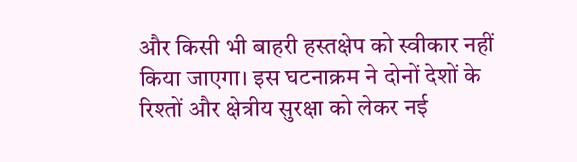और किसी भी बाहरी हस्तक्षेप को स्वीकार नहीं किया जाएगा। इस घटनाक्रम ने दोनों देशों के रिश्तों और क्षेत्रीय सुरक्षा को लेकर नई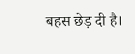बहस छेड़ दी है।